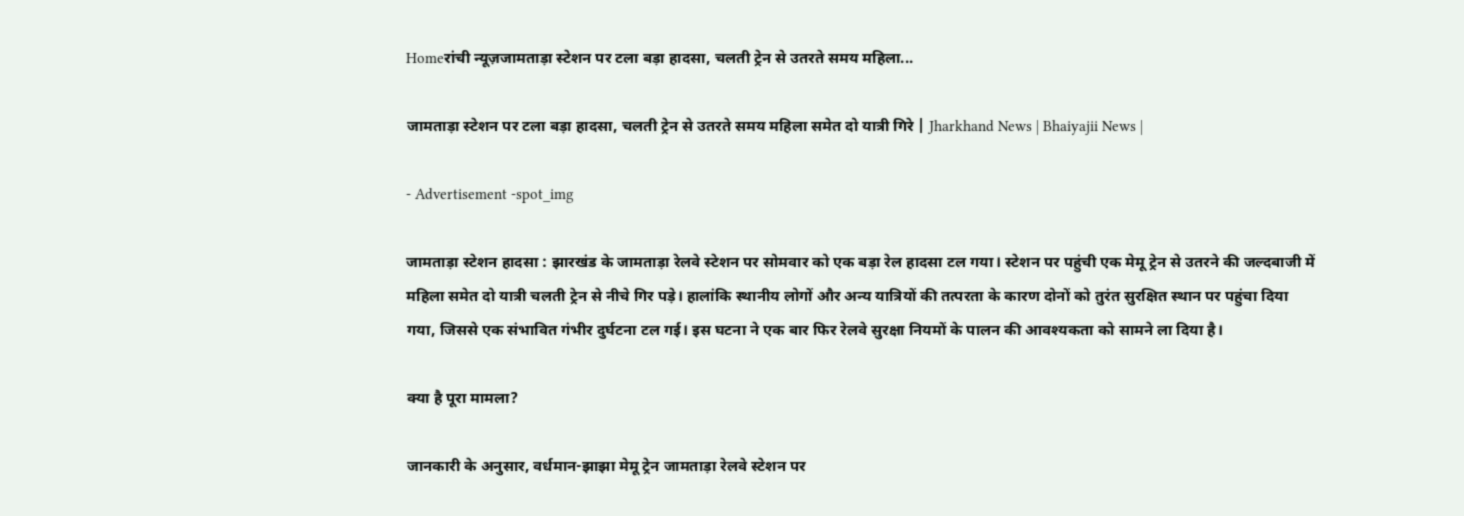Homeरांची न्यूज़जामताड़ा स्टेशन पर टला बड़ा हादसा, चलती ट्रेन से उतरते समय महिला...

जामताड़ा स्टेशन पर टला बड़ा हादसा, चलती ट्रेन से उतरते समय महिला समेत दो यात्री गिरे | Jharkhand News | Bhaiyajii News |

- Advertisement -spot_img

जामताड़ा स्टेशन हादसा : झारखंड के जामताड़ा रेलवे स्टेशन पर सोमवार को एक बड़ा रेल हादसा टल गया। स्टेशन पर पहुंची एक मेमू ट्रेन से उतरने की जल्दबाजी में महिला समेत दो यात्री चलती ट्रेन से नीचे गिर पड़े। हालांकि स्थानीय लोगों और अन्य यात्रियों की तत्परता के कारण दोनों को तुरंत सुरक्षित स्थान पर पहुंचा दिया गया, जिससे एक संभावित गंभीर दुर्घटना टल गई। इस घटना ने एक बार फिर रेलवे सुरक्षा नियमों के पालन की आवश्यकता को सामने ला दिया है।

क्या है पूरा मामला?

जानकारी के अनुसार, वर्धमान-झाझा मेमू ट्रेन जामताड़ा रेलवे स्टेशन पर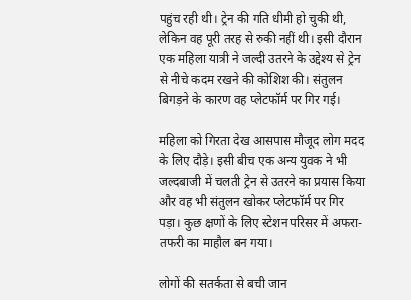पहुंच रही थी। ट्रेन की गति धीमी हो चुकी थी, लेकिन वह पूरी तरह से रुकी नहीं थी। इसी दौरान एक महिला यात्री ने जल्दी उतरने के उद्देश्य से ट्रेन से नीचे कदम रखने की कोशिश की। संतुलन बिगड़ने के कारण वह प्लेटफॉर्म पर गिर गई।

महिला को गिरता देख आसपास मौजूद लोग मदद के लिए दौड़े। इसी बीच एक अन्य युवक ने भी जल्दबाजी में चलती ट्रेन से उतरने का प्रयास किया और वह भी संतुलन खोकर प्लेटफॉर्म पर गिर पड़ा। कुछ क्षणों के लिए स्टेशन परिसर में अफरा-तफरी का माहौल बन गया।

लोगों की सतर्कता से बची जान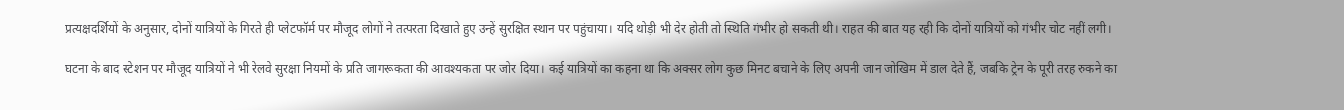प्रत्यक्षदर्शियों के अनुसार, दोनों यात्रियों के गिरते ही प्लेटफॉर्म पर मौजूद लोगों ने तत्परता दिखाते हुए उन्हें सुरक्षित स्थान पर पहुंचाया। यदि थोड़ी भी देर होती तो स्थिति गंभीर हो सकती थी। राहत की बात यह रही कि दोनों यात्रियों को गंभीर चोट नहीं लगी।

घटना के बाद स्टेशन पर मौजूद यात्रियों ने भी रेलवे सुरक्षा नियमों के प्रति जागरूकता की आवश्यकता पर जोर दिया। कई यात्रियों का कहना था कि अक्सर लोग कुछ मिनट बचाने के लिए अपनी जान जोखिम में डाल देते हैं, जबकि ट्रेन के पूरी तरह रुकने का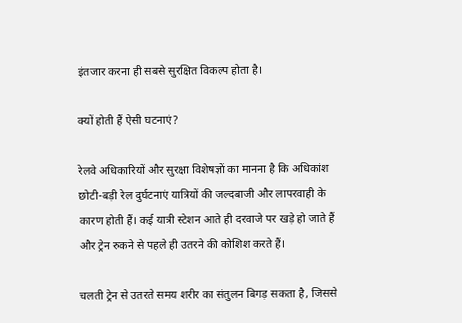इंतजार करना ही सबसे सुरक्षित विकल्प होता है।

क्यों होती हैं ऐसी घटनाएं?

रेलवे अधिकारियों और सुरक्षा विशेषज्ञों का मानना है कि अधिकांश छोटी-बड़ी रेल दुर्घटनाएं यात्रियों की जल्दबाजी और लापरवाही के कारण होती हैं। कई यात्री स्टेशन आते ही दरवाजे पर खड़े हो जाते हैं और ट्रेन रुकने से पहले ही उतरने की कोशिश करते हैं।

चलती ट्रेन से उतरते समय शरीर का संतुलन बिगड़ सकता है, जिससे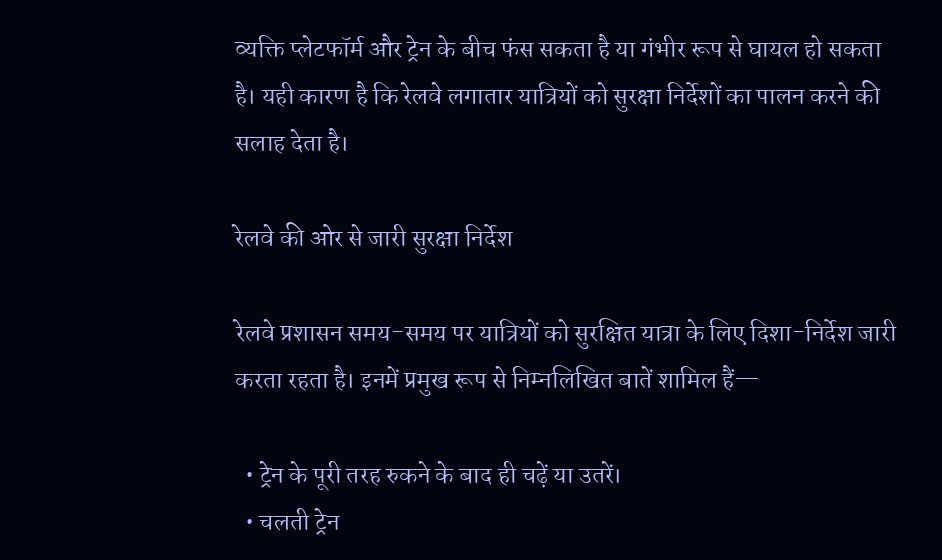व्यक्ति प्लेटफॉर्म और ट्रेन के बीच फंस सकता है या गंभीर रूप से घायल हो सकता है। यही कारण है कि रेलवे लगातार यात्रियों को सुरक्षा निर्देशों का पालन करने की सलाह देता है।

रेलवे की ओर से जारी सुरक्षा निर्देश

रेलवे प्रशासन समय-समय पर यात्रियों को सुरक्षित यात्रा के लिए दिशा-निर्देश जारी करता रहता है। इनमें प्रमुख रूप से निम्नलिखित बातें शामिल हैं—

  • ट्रेन के पूरी तरह रुकने के बाद ही चढ़ें या उतरें।
  • चलती ट्रेन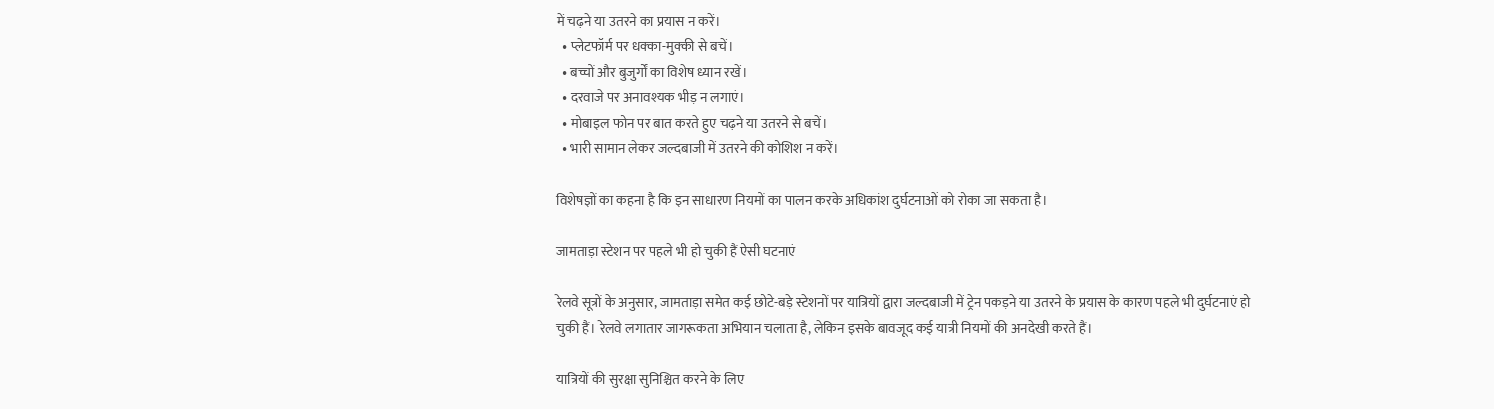में चढ़ने या उतरने का प्रयास न करें।
  • प्लेटफॉर्म पर धक्का-मुक्की से बचें।
  • बच्चों और बुजुर्गों का विशेष ध्यान रखें।
  • दरवाजे पर अनावश्यक भीड़ न लगाएं।
  • मोबाइल फोन पर बात करते हुए चढ़ने या उतरने से बचें।
  • भारी सामान लेकर जल्दबाजी में उतरने की कोशिश न करें।

विशेषज्ञों का कहना है कि इन साधारण नियमों का पालन करके अधिकांश दुर्घटनाओं को रोका जा सकता है।

जामताड़ा स्टेशन पर पहले भी हो चुकी हैं ऐसी घटनाएं

रेलवे सूत्रों के अनुसार, जामताड़ा समेत कई छोटे-बड़े स्टेशनों पर यात्रियों द्वारा जल्दबाजी में ट्रेन पकड़ने या उतरने के प्रयास के कारण पहले भी दुर्घटनाएं हो चुकी हैं। रेलवे लगातार जागरूकता अभियान चलाता है, लेकिन इसके बावजूद कई यात्री नियमों की अनदेखी करते हैं।

यात्रियों की सुरक्षा सुनिश्चित करने के लिए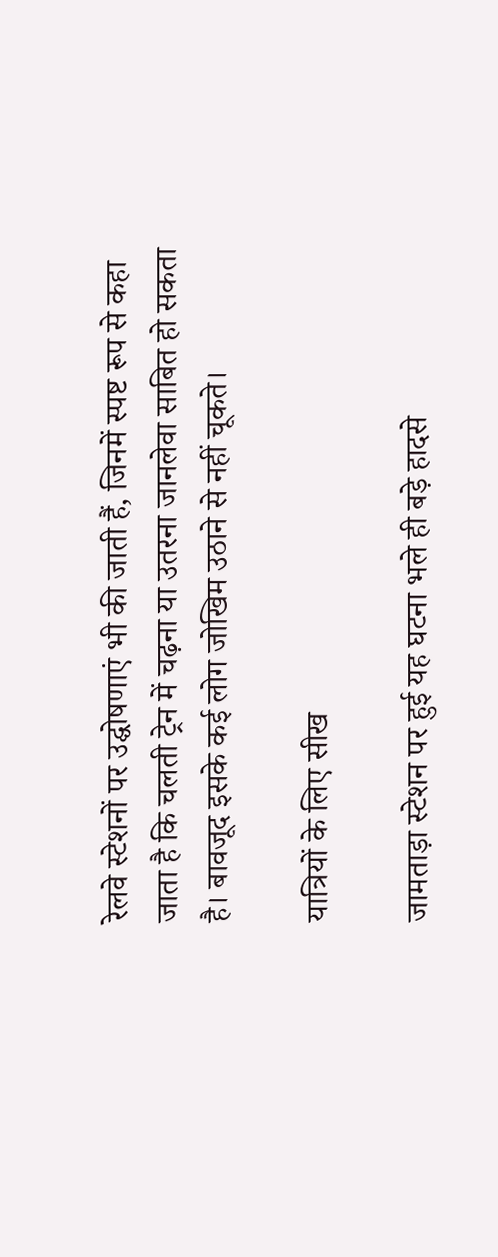रेलवे स्टेशनों पर उद्घोषणाएं भी की जाती हैं, जिनमें स्पष्ट रूप से कहा जाता है कि चलती ट्रेन में चढ़ना या उतरना जानलेवा साबित हो सकता है। बावजूद इसके कई लोग जोखिम उठाने से नहीं चूकते।

यात्रियों के लिए सीख

जामताड़ा स्टेशन पर हुई यह घटना भले ही बड़े हादसे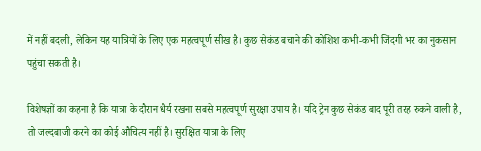में नहीं बदली, लेकिन यह यात्रियों के लिए एक महत्वपूर्ण सीख है। कुछ सेकंड बचाने की कोशिश कभी-कभी जिंदगी भर का नुकसान पहुंचा सकती है।

विशेषज्ञों का कहना है कि यात्रा के दौरान धैर्य रखना सबसे महत्वपूर्ण सुरक्षा उपाय है। यदि ट्रेन कुछ सेकंड बाद पूरी तरह रुकने वाली है, तो जल्दबाजी करने का कोई औचित्य नहीं है। सुरक्षित यात्रा के लिए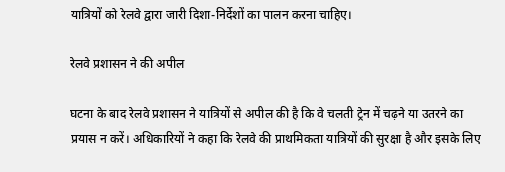यात्रियों को रेलवे द्वारा जारी दिशा-निर्देशों का पालन करना चाहिए।

रेलवे प्रशासन ने की अपील

घटना के बाद रेलवे प्रशासन ने यात्रियों से अपील की है कि वे चलती ट्रेन में चढ़ने या उतरने का प्रयास न करें। अधिकारियों ने कहा कि रेलवे की प्राथमिकता यात्रियों की सुरक्षा है और इसके लिए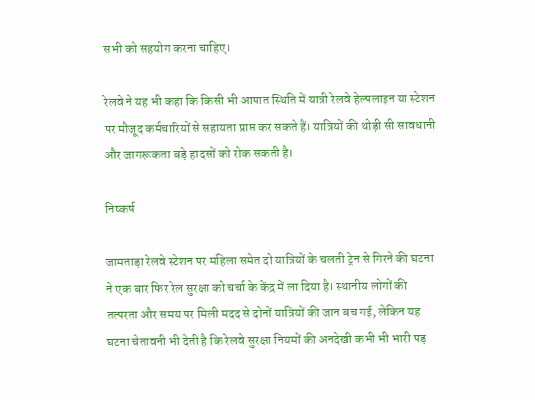सभी को सहयोग करना चाहिए।

रेलवे ने यह भी कहा कि किसी भी आपात स्थिति में यात्री रेलवे हेल्पलाइन या स्टेशन पर मौजूद कर्मचारियों से सहायता प्राप्त कर सकते हैं। यात्रियों की थोड़ी सी सावधानी और जागरूकता बड़े हादसों को रोक सकती है।

निष्कर्ष

जामताड़ा रेलवे स्टेशन पर महिला समेत दो यात्रियों के चलती ट्रेन से गिरने की घटना ने एक बार फिर रेल सुरक्षा को चर्चा के केंद्र में ला दिया है। स्थानीय लोगों की तत्परता और समय पर मिली मदद से दोनों यात्रियों की जान बच गई, लेकिन यह घटना चेतावनी भी देती है कि रेलवे सुरक्षा नियमों की अनदेखी कभी भी भारी पड़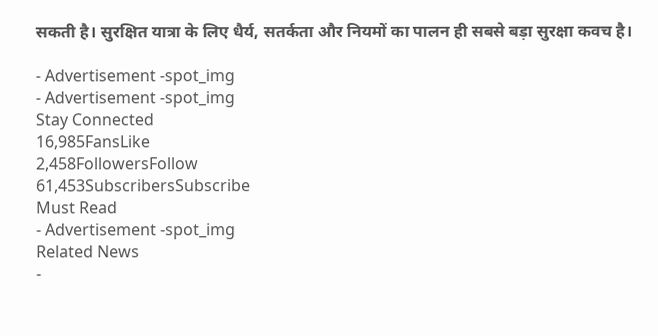सकती है। सुरक्षित यात्रा के लिए धैर्य, सतर्कता और नियमों का पालन ही सबसे बड़ा सुरक्षा कवच है।

- Advertisement -spot_img
- Advertisement -spot_img
Stay Connected
16,985FansLike
2,458FollowersFollow
61,453SubscribersSubscribe
Must Read
- Advertisement -spot_img
Related News
-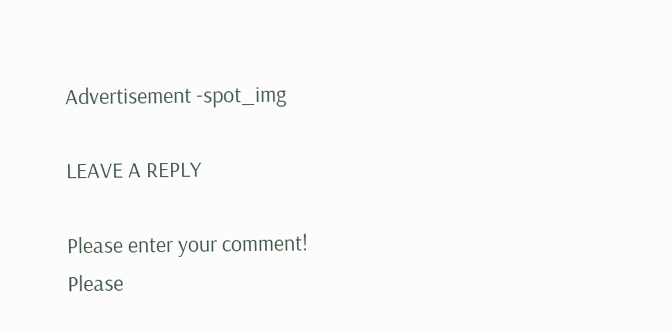Advertisement -spot_img

LEAVE A REPLY

Please enter your comment!
Please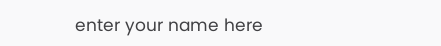enter your name here